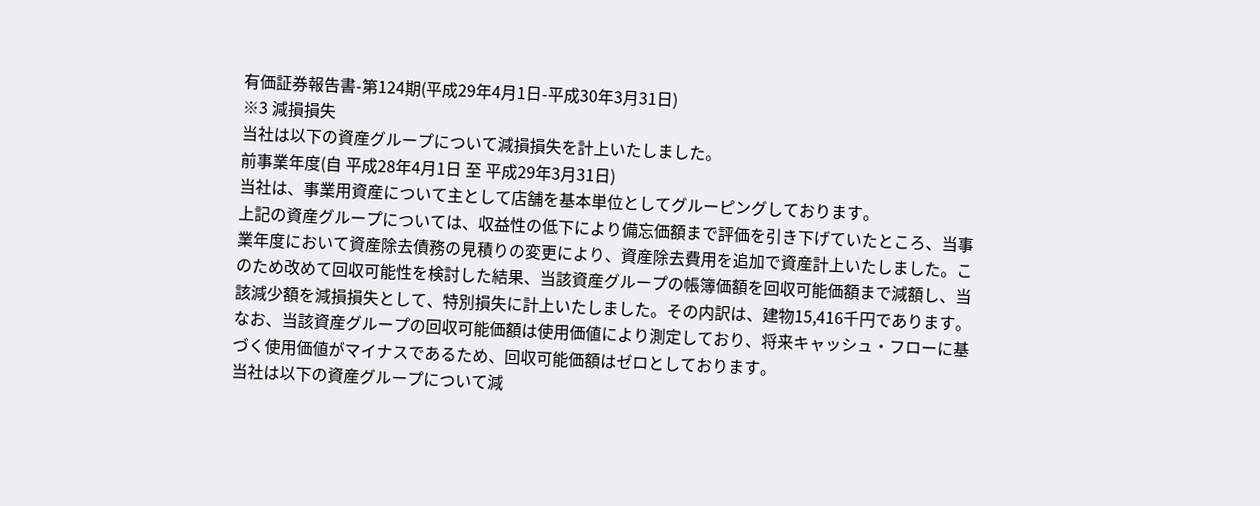有価証券報告書-第124期(平成29年4月1日-平成30年3月31日)
※3 減損損失
当社は以下の資産グループについて減損損失を計上いたしました。
前事業年度(自 平成28年4月1日 至 平成29年3月31日)
当社は、事業用資産について主として店舗を基本単位としてグルーピングしております。
上記の資産グループについては、収益性の低下により備忘価額まで評価を引き下げていたところ、当事業年度において資産除去債務の見積りの変更により、資産除去費用を追加で資産計上いたしました。このため改めて回収可能性を検討した結果、当該資産グループの帳簿価額を回収可能価額まで減額し、当該減少額を減損損失として、特別損失に計上いたしました。その内訳は、建物15,416千円であります。
なお、当該資産グループの回収可能価額は使用価値により測定しており、将来キャッシュ・フローに基づく使用価値がマイナスであるため、回収可能価額はゼロとしております。
当社は以下の資産グループについて減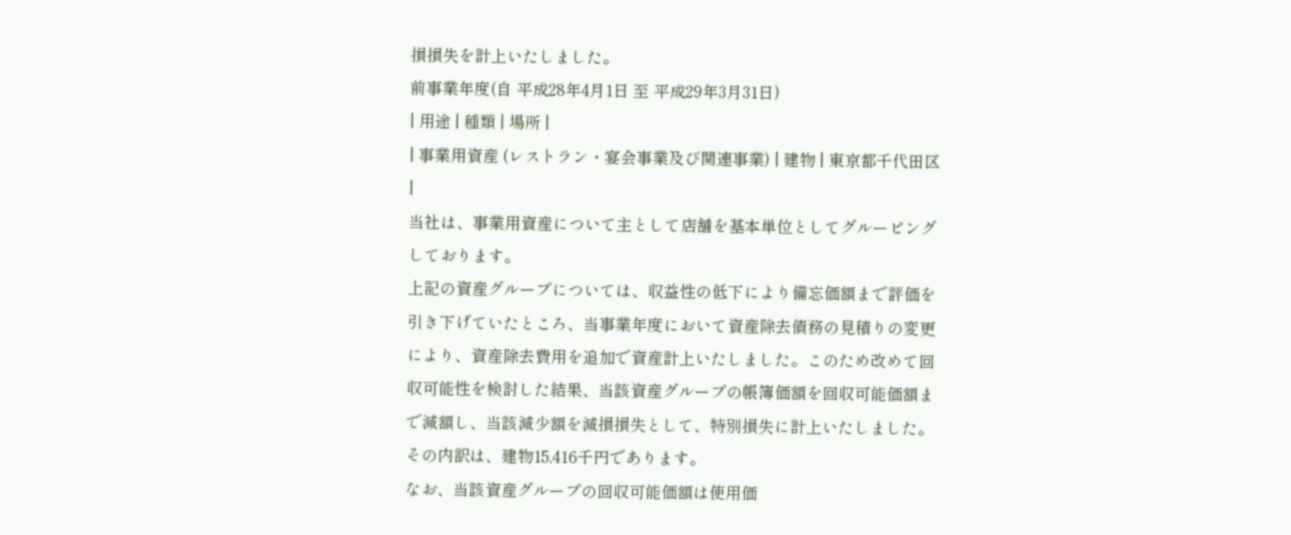損損失を計上いたしました。
前事業年度(自 平成28年4月1日 至 平成29年3月31日)
| 用途 | 種類 | 場所 |
| 事業用資産 (レストラン・宴会事業及び関連事業) | 建物 | 東京都千代田区 |
当社は、事業用資産について主として店舗を基本単位としてグルーピングしております。
上記の資産グループについては、収益性の低下により備忘価額まで評価を引き下げていたところ、当事業年度において資産除去債務の見積りの変更により、資産除去費用を追加で資産計上いたしました。このため改めて回収可能性を検討した結果、当該資産グループの帳簿価額を回収可能価額まで減額し、当該減少額を減損損失として、特別損失に計上いたしました。その内訳は、建物15,416千円であります。
なお、当該資産グループの回収可能価額は使用価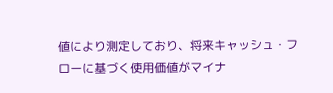値により測定しており、将来キャッシュ・フローに基づく使用価値がマイナ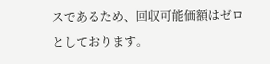スであるため、回収可能価額はゼロとしております。